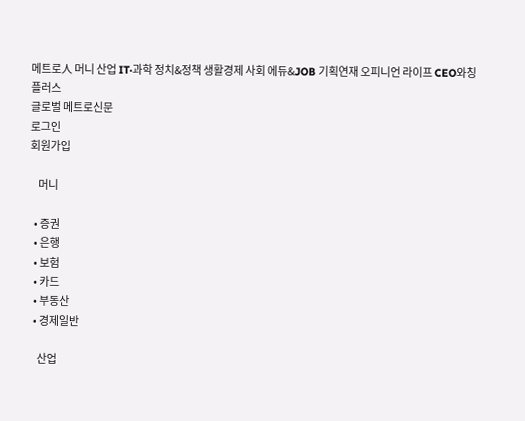메트로人 머니 산업 IT·과학 정치&정책 생활경제 사회 에듀&JOB 기획연재 오피니언 라이프 CEO와칭 플러스
글로벌 메트로신문
로그인
회원가입

    머니

  • 증권
  • 은행
  • 보험
  • 카드
  • 부동산
  • 경제일반

    산업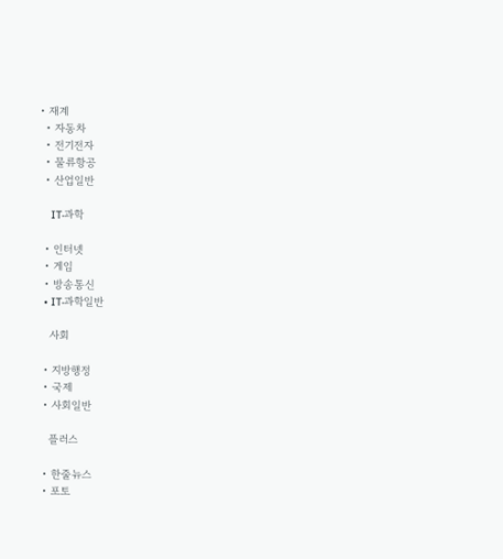• 재계
  • 자동차
  • 전기전자
  • 물류항공
  • 산업일반

    IT·과학

  • 인터넷
  • 게임
  • 방송통신
  • IT·과학일반

    사회

  • 지방행정
  • 국제
  • 사회일반

    플러스

  • 한줄뉴스
  • 포토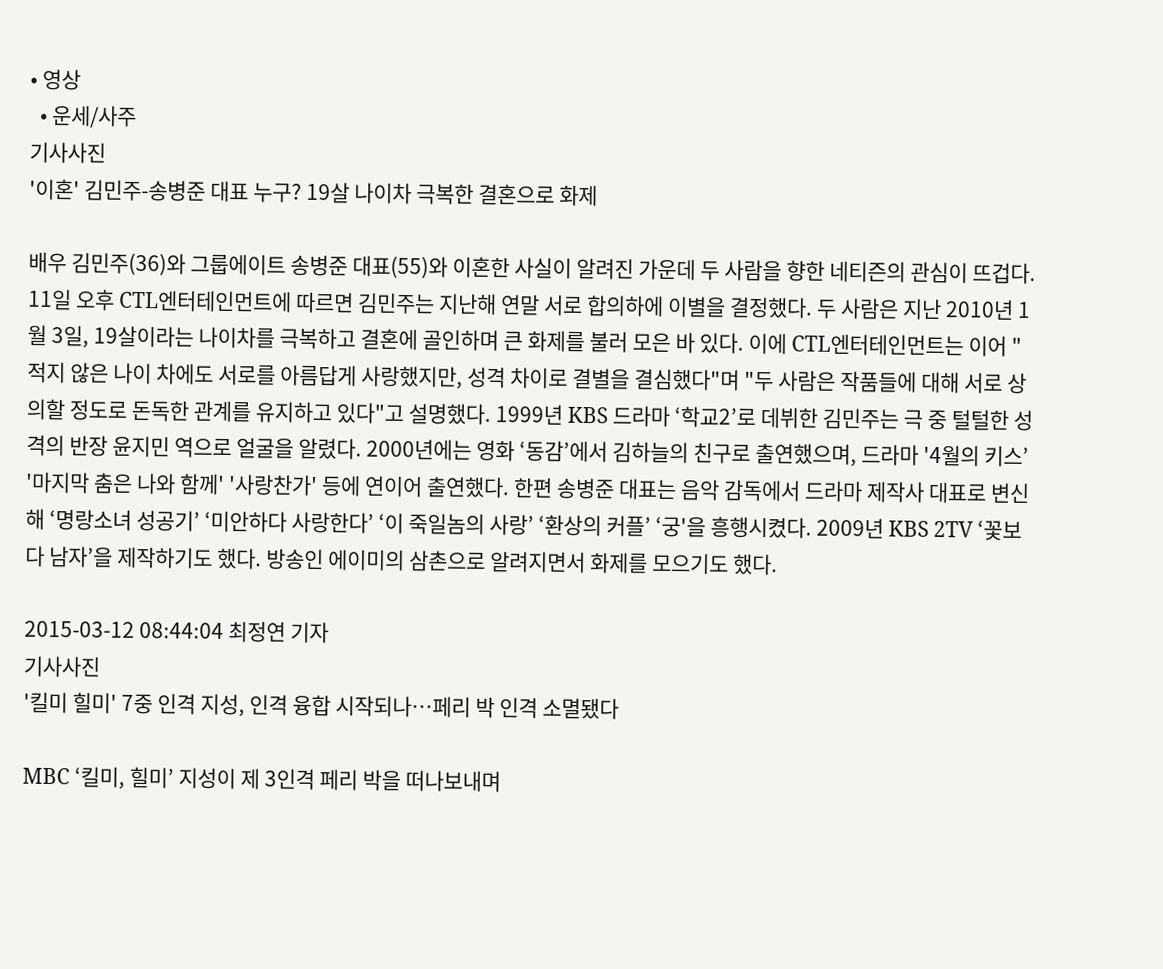• 영상
  • 운세/사주
기사사진
'이혼' 김민주-송병준 대표 누구? 19살 나이차 극복한 결혼으로 화제

배우 김민주(36)와 그룹에이트 송병준 대표(55)와 이혼한 사실이 알려진 가운데 두 사람을 향한 네티즌의 관심이 뜨겁다. 11일 오후 CTL엔터테인먼트에 따르면 김민주는 지난해 연말 서로 합의하에 이별을 결정했다. 두 사람은 지난 2010년 1월 3일, 19살이라는 나이차를 극복하고 결혼에 골인하며 큰 화제를 불러 모은 바 있다. 이에 CTL엔터테인먼트는 이어 "적지 않은 나이 차에도 서로를 아름답게 사랑했지만, 성격 차이로 결별을 결심했다"며 "두 사람은 작품들에 대해 서로 상의할 정도로 돈독한 관계를 유지하고 있다"고 설명했다. 1999년 KBS 드라마 ‘학교2’로 데뷔한 김민주는 극 중 털털한 성격의 반장 윤지민 역으로 얼굴을 알렸다. 2000년에는 영화 ‘동감’에서 김하늘의 친구로 출연했으며, 드라마 '4월의 키스’ '마지막 춤은 나와 함께' '사랑찬가' 등에 연이어 출연했다. 한편 송병준 대표는 음악 감독에서 드라마 제작사 대표로 변신해 ‘명랑소녀 성공기’ ‘미안하다 사랑한다’ ‘이 죽일놈의 사랑’ ‘환상의 커플’ ‘궁'을 흥행시켰다. 2009년 KBS 2TV ‘꽃보다 남자’을 제작하기도 했다. 방송인 에이미의 삼촌으로 알려지면서 화제를 모으기도 했다.

2015-03-12 08:44:04 최정연 기자
기사사진
'킬미 힐미' 7중 인격 지성, 인격 융합 시작되나…페리 박 인격 소멸됐다

MBC ‘킬미, 힐미’ 지성이 제 3인격 페리 박을 떠나보내며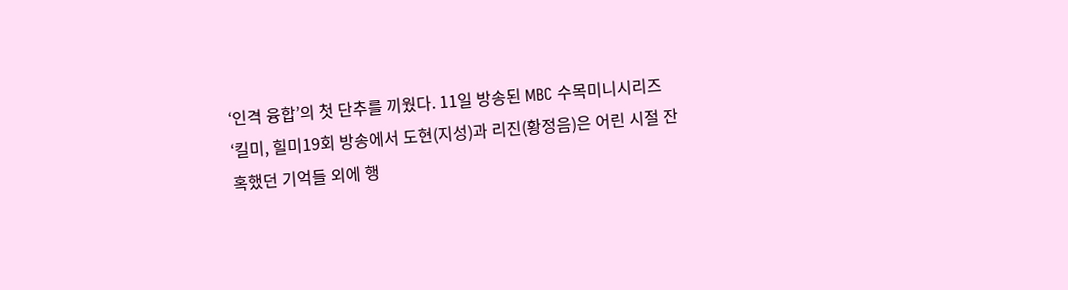‘인격 융합’의 첫 단추를 끼웠다. 11일 방송된 MBC 수목미니시리즈 ‘킬미, 힐미19회 방송에서 도현(지성)과 리진(황정음)은 어린 시절 잔혹했던 기억들 외에 행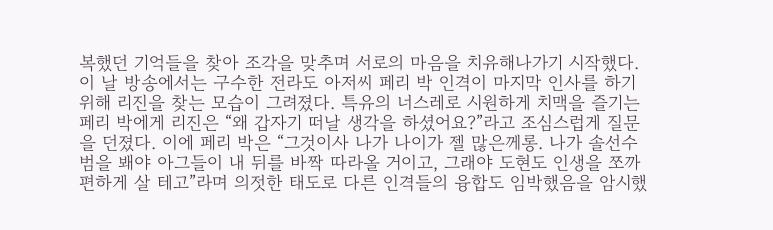복했던 기억들을 찾아 조각을 맞추며 서로의 마음을 치유해나가기 시작했다. 이 날 방송에서는 구수한 전라도 아저씨 페리 박 인격이 마지막 인사를 하기 위해 리진을 찾는 모습이 그려졌다. 특유의 너스레로 시원하게 치맥을 즐기는 페리 박에게 리진은 “왜 갑자기 떠날 생각을 하셨어요?”라고 조심스럽게 질문을 던졌다. 이에 페리 박은 “그것이사 나가 나이가 젤 많은께롱. 나가 솔선수범을 봬야 아그들이 내 뒤를 바짝 따라올 거이고, 그래야 도현도 인생을 쪼까 편하게 살 테고”라며 의젓한 태도로 다른 인격들의 융합도 임박했음을 암시했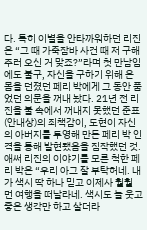다. 특히 이별을 안타까워하던 리진은 “그 때 가죽잠바 사건 때 저 구해주러 오신 거 맞죠?”라며 첫 만남임에도 불구, 자신을 구하기 위해 온 몸을 던졌던 페리 박에게 그 동안 품었던 의문을 꺼내 놨다. 21년 전 리진을 불 속에서 꺼내지 못했던 준표(안내상)의 죄책감이, 도현이 자신의 아버지를 투영해 만든 페리 박 인격을 통해 발현됐음을 짐작했던 것. 애써 리진의 이야기를 모른 척한 페리 박은 “우리 아그 잘 부탁허네. 내가 색시 딱 하나 믿고 이제사 훨훨 먼 여행을 떠날라네. 색시도 늘 웃고 좋은 생각만 하고 살더라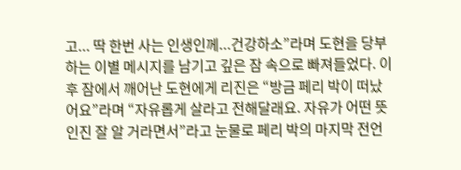고... 딱 한번 사는 인생인께...건강하소”라며 도현을 당부하는 이별 메시지를 남기고 깊은 잠 속으로 빠져들었다. 이후 잠에서 깨어난 도현에게 리진은 “방금 페리 박이 떠났어요”라며 “자유롭게 살라고 전해달래요. 자유가 어떤 뜻인진 잘 알 거라면서”라고 눈물로 페리 박의 마지막 전언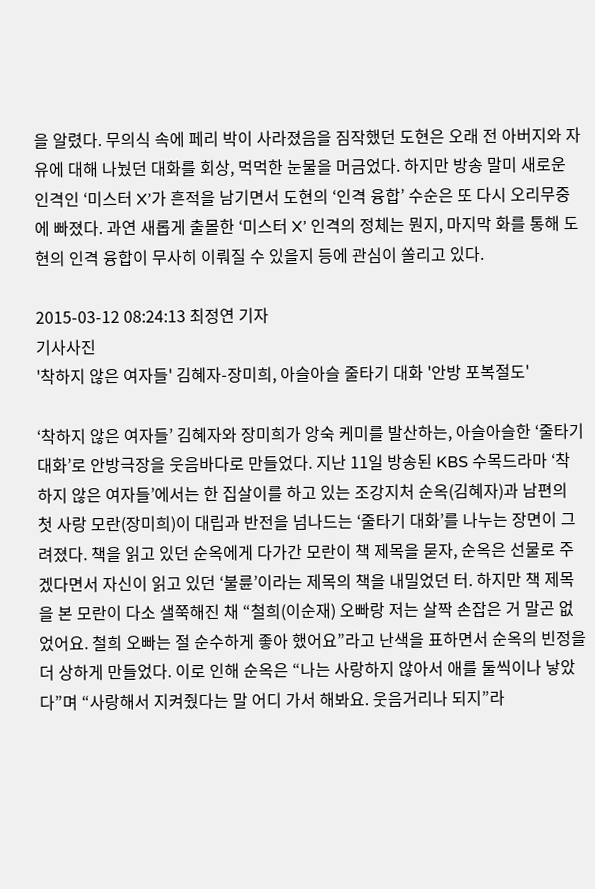을 알렸다. 무의식 속에 페리 박이 사라졌음을 짐작했던 도현은 오래 전 아버지와 자유에 대해 나눴던 대화를 회상, 먹먹한 눈물을 머금었다. 하지만 방송 말미 새로운 인격인 ‘미스터 X’가 흔적을 남기면서 도현의 ‘인격 융합’ 수순은 또 다시 오리무중에 빠졌다. 과연 새롭게 출몰한 ‘미스터 X’ 인격의 정체는 뭔지, 마지막 화를 통해 도현의 인격 융합이 무사히 이뤄질 수 있을지 등에 관심이 쏠리고 있다.

2015-03-12 08:24:13 최정연 기자
기사사진
'착하지 않은 여자들' 김혜자-장미희, 아슬아슬 줄타기 대화 '안방 포복절도'

‘착하지 않은 여자들’ 김혜자와 장미희가 앙숙 케미를 발산하는, 아슬아슬한 ‘줄타기 대화’로 안방극장을 웃음바다로 만들었다. 지난 11일 방송된 KBS 수목드라마 ‘착하지 않은 여자들’에서는 한 집살이를 하고 있는 조강지처 순옥(김혜자)과 남편의 첫 사랑 모란(장미희)이 대립과 반전을 넘나드는 ‘줄타기 대화’를 나누는 장면이 그려졌다. 책을 읽고 있던 순옥에게 다가간 모란이 책 제목을 묻자, 순옥은 선물로 주겠다면서 자신이 읽고 있던 ‘불륜’이라는 제목의 책을 내밀었던 터. 하지만 책 제목을 본 모란이 다소 샐쭉해진 채 “철희(이순재) 오빠랑 저는 살짝 손잡은 거 말곤 없었어요. 철희 오빠는 절 순수하게 좋아 했어요”라고 난색을 표하면서 순옥의 빈정을 더 상하게 만들었다. 이로 인해 순옥은 “나는 사랑하지 않아서 애를 둘씩이나 낳았다”며 “사랑해서 지켜줬다는 말 어디 가서 해봐요. 웃음거리나 되지”라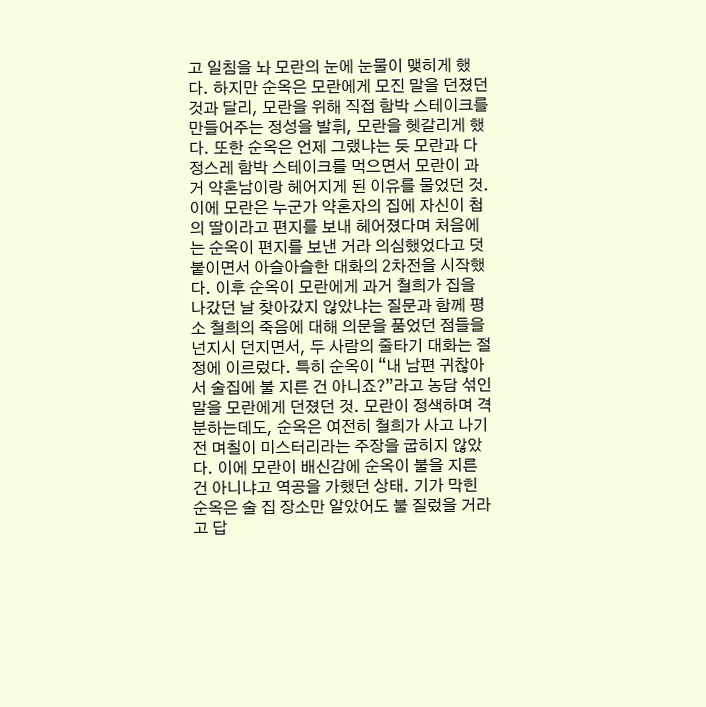고 일침을 놔 모란의 눈에 눈물이 맺히게 했다. 하지만 순옥은 모란에게 모진 말을 던졌던 것과 달리, 모란을 위해 직접 함박 스테이크를 만들어주는 정성을 발휘, 모란을 헷갈리게 했다. 또한 순옥은 언제 그랬냐는 듯 모란과 다정스레 함박 스테이크를 먹으면서 모란이 과거 약혼남이랑 헤어지게 된 이유를 물었던 것. 이에 모란은 누군가 약혼자의 집에 자신이 첩의 딸이라고 편지를 보내 헤어졌다며 처음에는 순옥이 편지를 보낸 거라 의심했었다고 덧붙이면서 아슬아슬한 대화의 2차전을 시작했다. 이후 순옥이 모란에게 과거 철희가 집을 나갔던 날 찾아갔지 않았냐는 질문과 함께 평소 철희의 죽음에 대해 의문을 품었던 점들을 넌지시 던지면서, 두 사람의 줄타기 대화는 절정에 이르렀다. 특히 순옥이 “내 남편 귀찮아서 술집에 불 지른 건 아니죠?”라고 농담 섞인 말을 모란에게 던졌던 것. 모란이 정색하며 격분하는데도, 순옥은 여전히 철희가 사고 나기 전 며칠이 미스터리라는 주장을 굽히지 않았다. 이에 모란이 배신감에 순옥이 불을 지른 건 아니냐고 역공을 가했던 상태. 기가 막힌 순옥은 술 집 장소만 알았어도 불 질렀을 거라고 답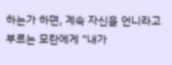하는가 하면, 계속 자신을 언니라고 부르는 모란에게 “내가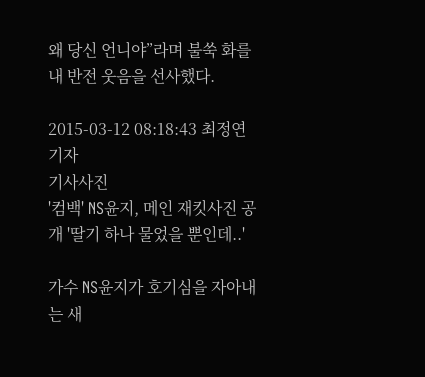왜 당신 언니야”라며 불쑥 화를 내 반전 웃음을 선사했다.

2015-03-12 08:18:43 최정연 기자
기사사진
'컴백' NS윤지, 메인 재킷사진 공개 '딸기 하나 물었을 뿐인데..'

가수 NS윤지가 호기심을 자아내는 새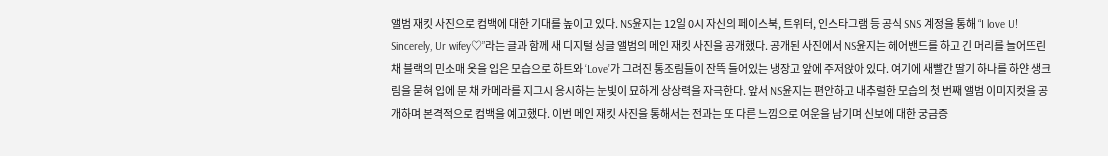앨범 재킷 사진으로 컴백에 대한 기대를 높이고 있다. NS윤지는 12일 0시 자신의 페이스북, 트위터, 인스타그램 등 공식 SNS 계정을 통해 “I love U! Sincerely, Ur wifey♡”라는 글과 함께 새 디지털 싱글 앨범의 메인 재킷 사진을 공개했다. 공개된 사진에서 NS윤지는 헤어밴드를 하고 긴 머리를 늘어뜨린 채 블랙의 민소매 옷을 입은 모습으로 하트와 ‘Love’가 그려진 통조림들이 잔뜩 들어있는 냉장고 앞에 주저앉아 있다. 여기에 새빨간 딸기 하나를 하얀 생크림을 묻혀 입에 문 채 카메라를 지그시 응시하는 눈빛이 묘하게 상상력을 자극한다. 앞서 NS윤지는 편안하고 내추럴한 모습의 첫 번째 앨범 이미지컷을 공개하며 본격적으로 컴백을 예고했다. 이번 메인 재킷 사진을 통해서는 전과는 또 다른 느낌으로 여운을 남기며 신보에 대한 궁금증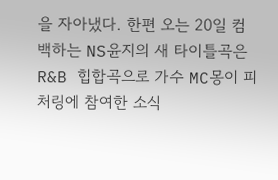을 자아냈다. 한편 오는 20일 컴백하는 NS윤지의 새 타이틀곡은 R&B 힙합곡으로 가수 MC몽이 피처링에 참여한 소식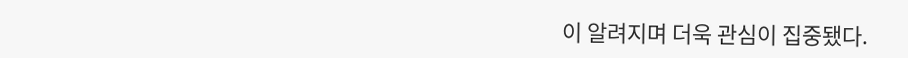이 알려지며 더욱 관심이 집중됐다.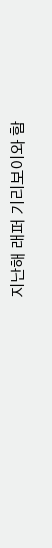지난해 래퍼 기리보이와 함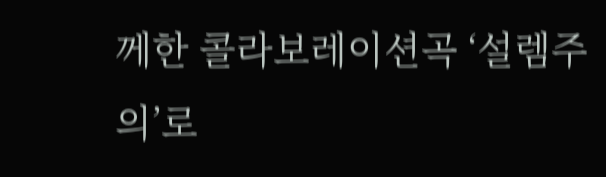께한 콜라보레이션곡 ‘설렘주의’로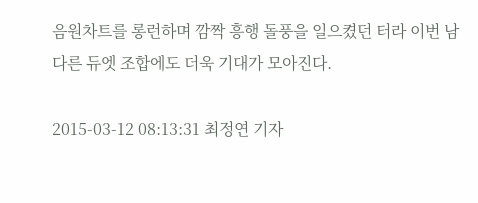음원차트를 롱런하며 깜짝 흥행 돌풍을 일으켰던 터라 이번 남다른 듀엣 조합에도 더욱 기대가 모아진다.

2015-03-12 08:13:31 최정연 기자